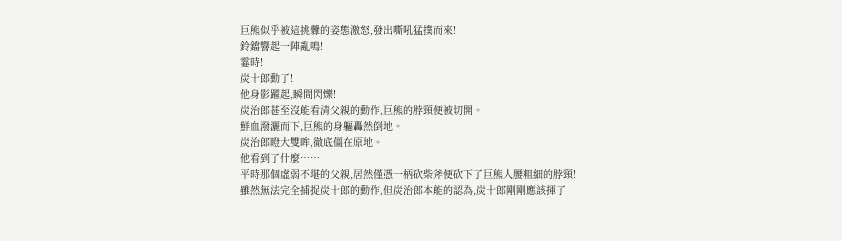巨熊似乎被這挑釁的姿態激怒,發出嘶吼猛撲而來!
鈴鐺響起一陣亂鳴!
霎時!
炭十郎動了!
他身影躍起,瞬間閃爍!
炭治郎甚至沒能看清父親的動作,巨熊的脖頸便被切開。
鮮血潑灑而下,巨熊的身軀轟然倒地。
炭治郎瞪大雙眸,徹底僵在原地。
他看到了什麼……
平時那個虛弱不堪的父親,居然僅憑一柄砍柴斧便砍下了巨熊人腰粗細的脖頸!
雖然無法完全捕捉炭十郎的動作,但炭治郎本能的認為,炭十郎剛剛應該揮了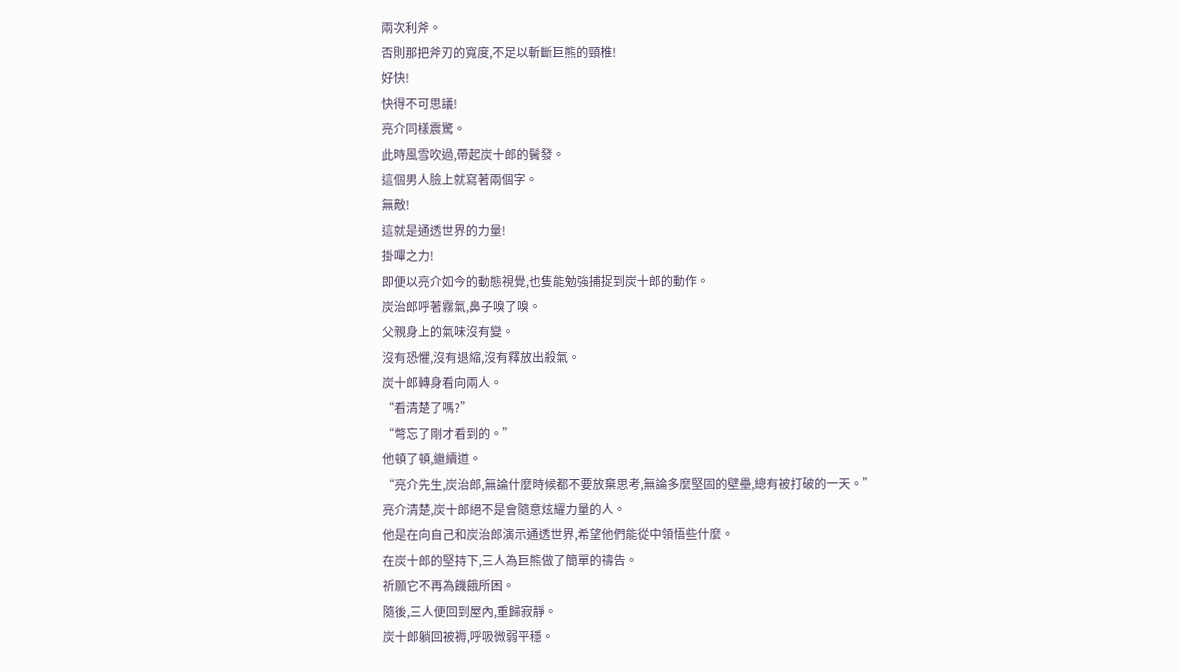兩次利斧。
否則那把斧刃的寬度,不足以斬斷巨熊的頸椎!
好快!
快得不可思議!
亮介同樣震驚。
此時風雪吹過,帶起炭十郎的鬢發。
這個男人臉上就寫著兩個字。
無敵!
這就是通透世界的力量!
掛嗶之力!
即便以亮介如今的動態視覺,也隻能勉強捕捉到炭十郎的動作。
炭治郎呼著霧氣,鼻子嗅了嗅。
父親身上的氣味沒有變。
沒有恐懼,沒有退縮,沒有釋放出殺氣。
炭十郎轉身看向兩人。
“看清楚了嗎?”
“彆忘了剛才看到的。”
他頓了頓,繼續道。
“亮介先生,炭治郎,無論什麼時候都不要放棄思考,無論多麼堅固的壁壘,總有被打破的一天。”
亮介清楚,炭十郎絕不是會隨意炫耀力量的人。
他是在向自己和炭治郎演示通透世界,希望他們能從中領悟些什麼。
在炭十郎的堅持下,三人為巨熊做了簡單的禱告。
祈願它不再為饑餓所困。
隨後,三人便回到屋內,重歸寂靜。
炭十郎躺回被褥,呼吸微弱平穩。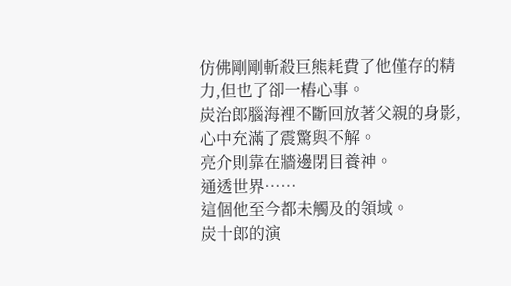仿佛剛剛斬殺巨熊耗費了他僅存的精力,但也了卻一樁心事。
炭治郎腦海裡不斷回放著父親的身影,心中充滿了震驚與不解。
亮介則靠在牆邊閉目養神。
通透世界……
這個他至今都未觸及的領域。
炭十郎的演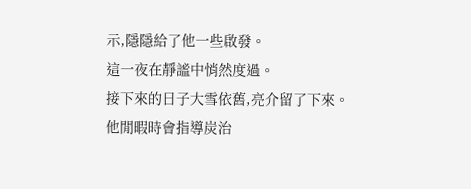示,隱隱給了他一些啟發。
這一夜在靜謐中悄然度過。
接下來的日子大雪依舊,亮介留了下來。
他閒暇時會指導炭治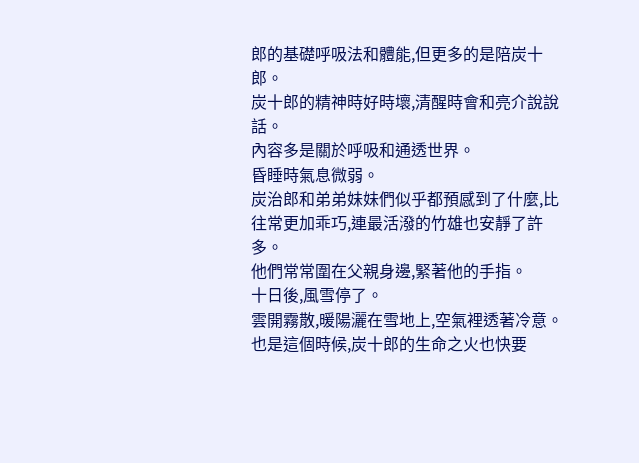郎的基礎呼吸法和體能,但更多的是陪炭十郎。
炭十郎的精神時好時壞,清醒時會和亮介說說話。
內容多是關於呼吸和通透世界。
昏睡時氣息微弱。
炭治郎和弟弟妹妹們似乎都預感到了什麼,比往常更加乖巧,連最活潑的竹雄也安靜了許多。
他們常常圍在父親身邊,緊著他的手指。
十日後,風雪停了。
雲開霧散,暖陽灑在雪地上,空氣裡透著冷意。
也是這個時候,炭十郎的生命之火也快要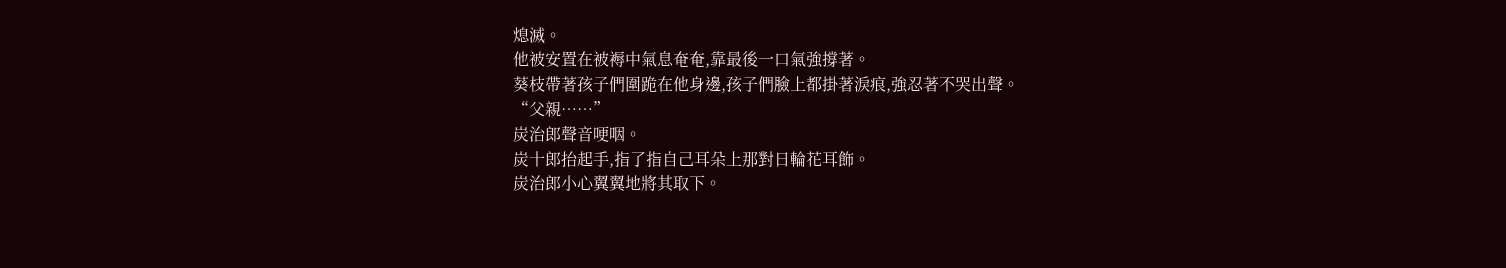熄滅。
他被安置在被褥中氣息奄奄,靠最後一口氣強撐著。
葵枝帶著孩子們圍跪在他身邊,孩子們臉上都掛著淚痕,強忍著不哭出聲。
“父親……”
炭治郎聲音哽咽。
炭十郎抬起手,指了指自己耳朵上那對日輪花耳飾。
炭治郎小心翼翼地將其取下。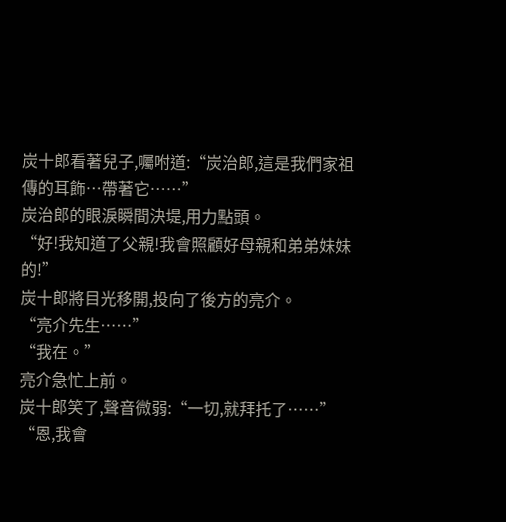炭十郎看著兒子,囑咐道:“炭治郎,這是我們家祖傳的耳飾…帶著它……”
炭治郎的眼淚瞬間決堤,用力點頭。
“好!我知道了父親!我會照顧好母親和弟弟妹妹的!”
炭十郎將目光移開,投向了後方的亮介。
“亮介先生……”
“我在。”
亮介急忙上前。
炭十郎笑了,聲音微弱:“一切,就拜托了……”
“恩,我會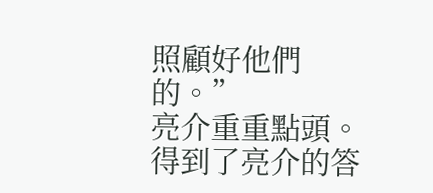照顧好他們的。”
亮介重重點頭。
得到了亮介的答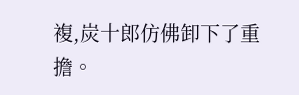複,炭十郎仿佛卸下了重擔。